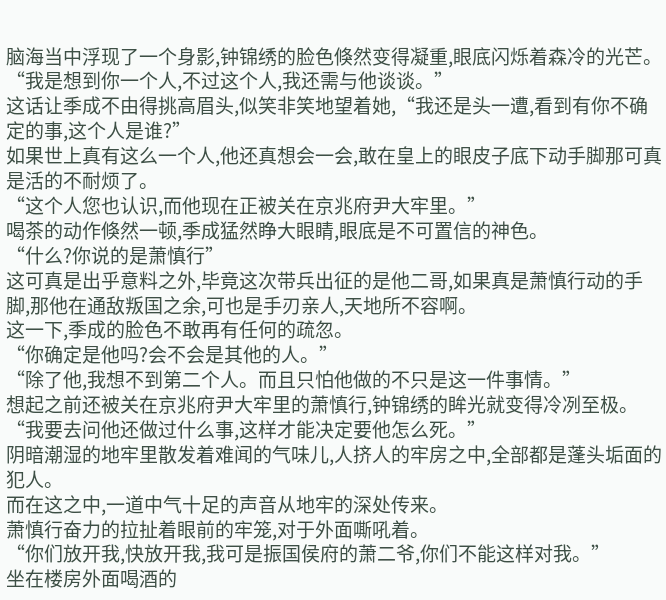脑海当中浮现了一个身影,钟锦绣的脸色倏然变得凝重,眼底闪烁着森冷的光芒。
“我是想到你一个人,不过这个人,我还需与他谈谈。”
这话让季成不由得挑高眉头,似笑非笑地望着她,“我还是头一遭,看到有你不确定的事,这个人是谁?”
如果世上真有这么一个人,他还真想会一会,敢在皇上的眼皮子底下动手脚那可真是活的不耐烦了。
“这个人您也认识,而他现在正被关在京兆府尹大牢里。”
喝茶的动作倏然一顿,季成猛然睁大眼睛,眼底是不可置信的神色。
“什么?你说的是萧慎行”
这可真是出乎意料之外,毕竟这次带兵出征的是他二哥,如果真是萧慎行动的手脚,那他在通敌叛国之余,可也是手刃亲人,天地所不容啊。
这一下,季成的脸色不敢再有任何的疏忽。
“你确定是他吗?会不会是其他的人。”
“除了他,我想不到第二个人。而且只怕他做的不只是这一件事情。”
想起之前还被关在京兆府尹大牢里的萧慎行,钟锦绣的眸光就变得冷冽至极。
“我要去问他还做过什么事,这样才能决定要他怎么死。”
阴暗潮湿的地牢里散发着难闻的气味儿,人挤人的牢房之中,全部都是蓬头垢面的犯人。
而在这之中,一道中气十足的声音从地牢的深处传来。
萧慎行奋力的拉扯着眼前的牢笼,对于外面嘶吼着。
“你们放开我,快放开我,我可是振国侯府的萧二爷,你们不能这样对我。”
坐在楼房外面喝酒的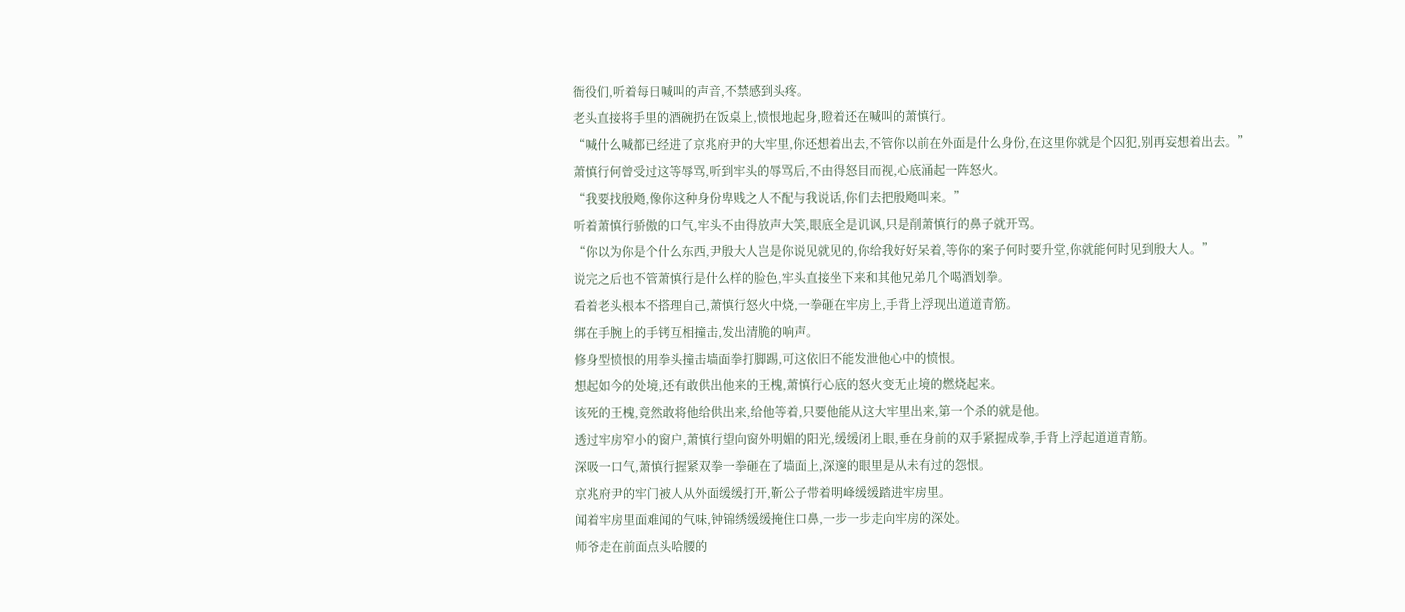衙役们,听着每日喊叫的声音,不禁感到头疼。
老头直接将手里的酒碗扔在饭桌上,愤恨地起身,瞪着还在喊叫的萧慎行。
“喊什么喊都已经进了京兆府尹的大牢里,你还想着出去,不管你以前在外面是什么身份,在这里你就是个囚犯,别再妄想着出去。”
萧慎行何曾受过这等辱骂,听到牢头的辱骂后,不由得怒目而视,心底涌起一阵怒火。
“我要找殷飏,像你这种身份卑贱之人不配与我说话,你们去把殷飏叫来。”
听着萧慎行骄傲的口气,牢头不由得放声大笑,眼底全是讥讽,只是削萧慎行的鼻子就开骂。
“你以为你是个什么东西,尹殷大人岂是你说见就见的,你给我好好呆着,等你的案子何时要升堂,你就能何时见到殷大人。”
说完之后也不管萧慎行是什么样的脸色,牢头直接坐下来和其他兄弟几个喝酒划拳。
看着老头根本不搭理自己,萧慎行怒火中烧,一拳砸在牢房上,手背上浮现出道道青筋。
绑在手腕上的手铐互相撞击,发出清脆的响声。
修身型愤恨的用拳头撞击墙面拳打脚踢,可这依旧不能发泄他心中的愤恨。
想起如今的处境,还有敢供出他来的王槐,萧慎行心底的怒火变无止境的燃烧起来。
该死的王槐,竟然敢将他给供出来,给他等着,只要他能从这大牢里出来,第一个杀的就是他。
透过牢房窄小的窗户,萧慎行望向窗外明媚的阳光,缓缓闭上眼,垂在身前的双手紧握成拳,手背上浮起道道青筋。
深吸一口气,萧慎行握紧双拳一拳砸在了墙面上,深邃的眼里是从未有过的怨恨。
京兆府尹的牢门被人从外面缓缓打开,靳公子带着明峰缓缓踏进牢房里。
闻着牢房里面难闻的气味,钟锦绣缓缓掩住口鼻,一步一步走向牢房的深处。
师爷走在前面点头哈腰的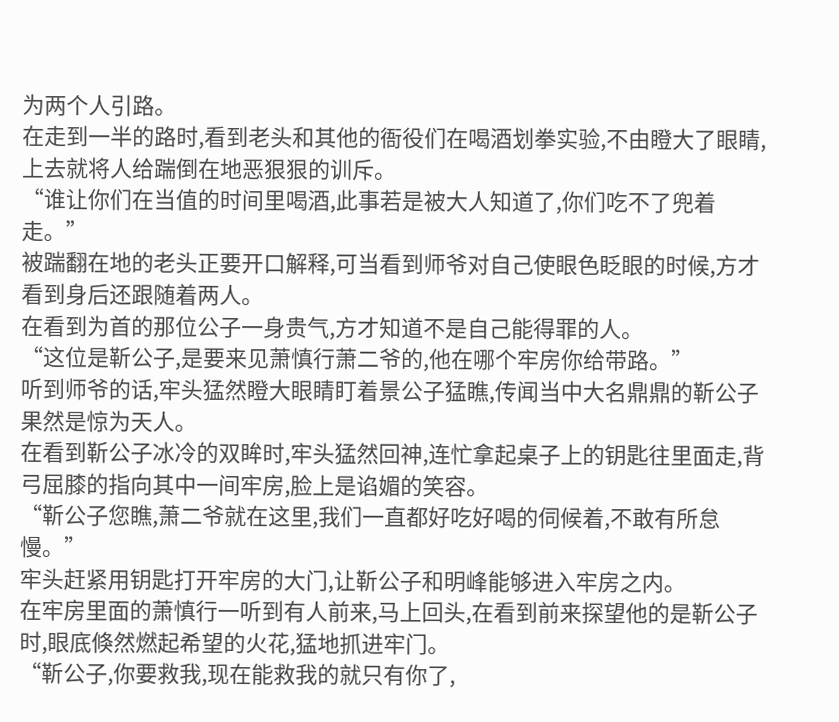为两个人引路。
在走到一半的路时,看到老头和其他的衙役们在喝酒划拳实验,不由瞪大了眼睛,上去就将人给踹倒在地恶狠狠的训斥。
“谁让你们在当值的时间里喝酒,此事若是被大人知道了,你们吃不了兜着走。”
被踹翻在地的老头正要开口解释,可当看到师爷对自己使眼色眨眼的时候,方才看到身后还跟随着两人。
在看到为首的那位公子一身贵气,方才知道不是自己能得罪的人。
“这位是靳公子,是要来见萧慎行萧二爷的,他在哪个牢房你给带路。”
听到师爷的话,牢头猛然瞪大眼睛盯着景公子猛瞧,传闻当中大名鼎鼎的靳公子果然是惊为天人。
在看到靳公子冰冷的双眸时,牢头猛然回神,连忙拿起桌子上的钥匙往里面走,背弓屈膝的指向其中一间牢房,脸上是谄媚的笑容。
“靳公子您瞧,萧二爷就在这里,我们一直都好吃好喝的伺候着,不敢有所怠慢。”
牢头赶紧用钥匙打开牢房的大门,让靳公子和明峰能够进入牢房之内。
在牢房里面的萧慎行一听到有人前来,马上回头,在看到前来探望他的是靳公子时,眼底倏然燃起希望的火花,猛地抓进牢门。
“靳公子,你要救我,现在能救我的就只有你了,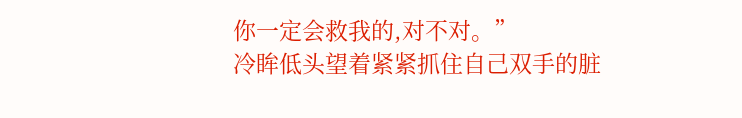你一定会救我的,对不对。”
冷眸低头望着紧紧抓住自己双手的脏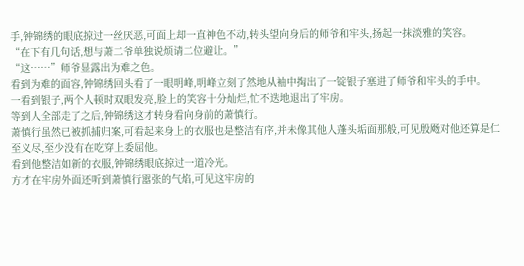手,钟锦绣的眼底掠过一丝厌恶,可面上却一直神色不动,转头望向身后的师爷和牢头,扬起一抹淡雅的笑容。
“在下有几句话,想与萧二爷单独说烦请二位避让。”
“这……”师爷显露出为难之色。
看到为难的面容,钟锦绣回头看了一眼明峰,明峰立刻了然地从袖中掏出了一锭银子塞进了师爷和牢头的手中。
一看到银子,两个人顿时双眼发亮,脸上的笑容十分灿烂,忙不迭地退出了牢房。
等到人全部走了之后,钟锦绣这才转身看向身前的萧慎行。
萧慎行虽然已被抓捕归案,可看起来身上的衣服也是整洁有序,并未像其他人蓬头垢面那般,可见殷飏对他还算是仁至义尽,至少没有在吃穿上委屈他。
看到他整洁如新的衣服,钟锦绣眼底掠过一道冷光。
方才在牢房外面还听到萧慎行嚣张的气焰,可见这牢房的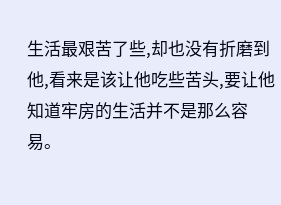生活最艰苦了些,却也没有折磨到他,看来是该让他吃些苦头,要让他知道牢房的生活并不是那么容易。